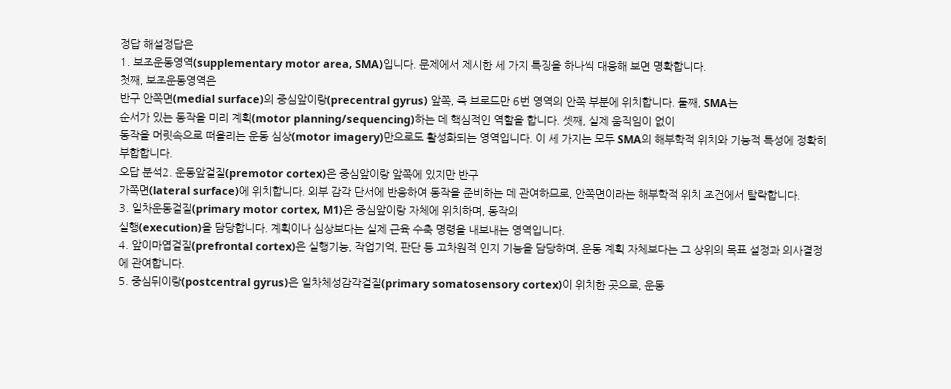정답 해설정답은
1. 보조운동영역(supplementary motor area, SMA)입니다. 문제에서 제시한 세 가지 특징을 하나씩 대응해 보면 명확합니다.
첫째, 보조운동영역은
반구 안쪽면(medial surface)의 중심앞이랑(precentral gyrus) 앞쪽, 즉 브로드만 6번 영역의 안쪽 부분에 위치합니다. 둘째, SMA는
순서가 있는 동작을 미리 계획(motor planning/sequencing)하는 데 핵심적인 역할을 합니다. 셋째, 실제 움직임이 없이
동작을 머릿속으로 떠올리는 운동 심상(motor imagery)만으로도 활성화되는 영역입니다. 이 세 가지는 모두 SMA의 해부학적 위치와 기능적 특성에 정확히 부합합니다.
오답 분석2. 운동앞겉질(premotor cortex)은 중심앞이랑 앞쪽에 있지만 반구
가쪽면(lateral surface)에 위치합니다. 외부 감각 단서에 반응하여 동작을 준비하는 데 관여하므로, 안쪽면이라는 해부학적 위치 조건에서 탈락합니다.
3. 일차운동겉질(primary motor cortex, M1)은 중심앞이랑 자체에 위치하며, 동작의
실행(execution)을 담당합니다. 계획이나 심상보다는 실제 근육 수축 명령을 내보내는 영역입니다.
4. 앞이마엽겉질(prefrontal cortex)은 실행기능, 작업기억, 판단 등 고차원적 인지 기능을 담당하며, 운동 계획 자체보다는 그 상위의 목표 설정과 의사결정에 관여합니다.
5. 중심뒤이랑(postcentral gyrus)은 일차체성감각겉질(primary somatosensory cortex)이 위치한 곳으로, 운동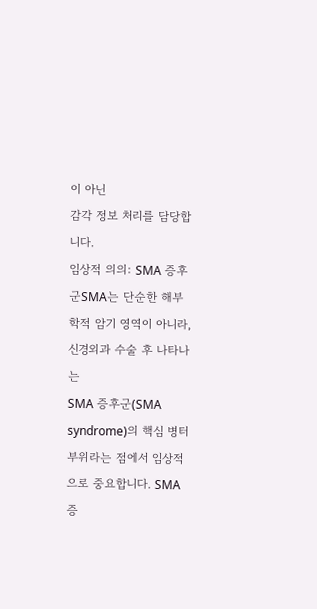이 아닌
감각 정보 처리를 담당합니다.
임상적 의의: SMA 증후군SMA는 단순한 해부학적 암기 영역이 아니라, 신경외과 수술 후 나타나는
SMA 증후군(SMA syndrome)의 핵심 병터 부위라는 점에서 임상적으로 중요합니다. SMA 증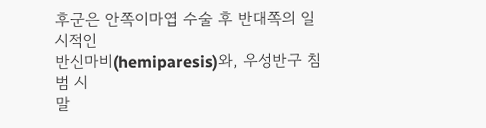후군은 안쪽이마엽 수술 후 반대쪽의 일시적인
반신마비(hemiparesis)와, 우성반구 침범 시
말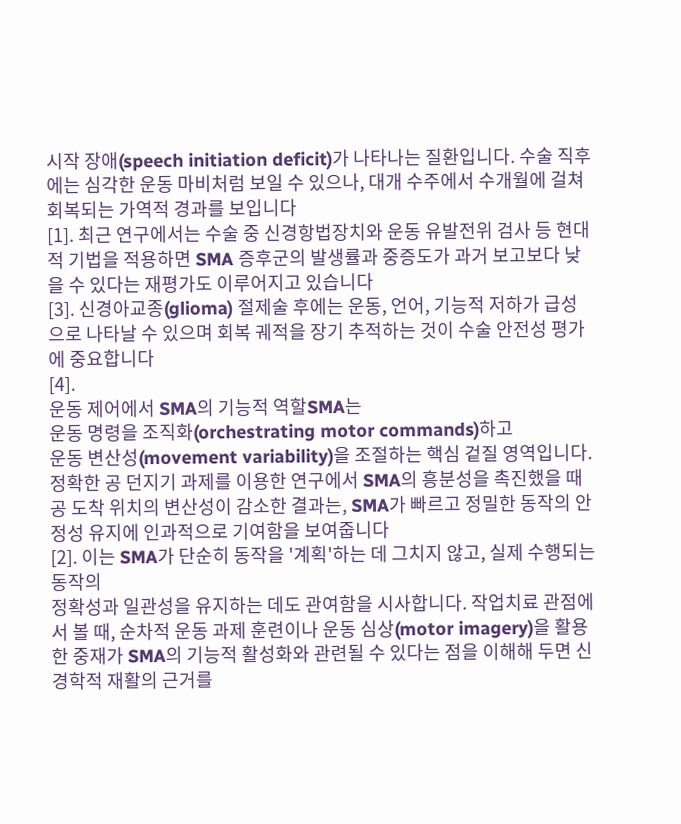시작 장애(speech initiation deficit)가 나타나는 질환입니다. 수술 직후에는 심각한 운동 마비처럼 보일 수 있으나, 대개 수주에서 수개월에 걸쳐 회복되는 가역적 경과를 보입니다
[1]. 최근 연구에서는 수술 중 신경항법장치와 운동 유발전위 검사 등 현대적 기법을 적용하면 SMA 증후군의 발생률과 중증도가 과거 보고보다 낮을 수 있다는 재평가도 이루어지고 있습니다
[3]. 신경아교종(glioma) 절제술 후에는 운동, 언어, 기능적 저하가 급성으로 나타날 수 있으며 회복 궤적을 장기 추적하는 것이 수술 안전성 평가에 중요합니다
[4].
운동 제어에서 SMA의 기능적 역할SMA는
운동 명령을 조직화(orchestrating motor commands)하고
운동 변산성(movement variability)을 조절하는 핵심 겉질 영역입니다. 정확한 공 던지기 과제를 이용한 연구에서 SMA의 흥분성을 촉진했을 때 공 도착 위치의 변산성이 감소한 결과는, SMA가 빠르고 정밀한 동작의 안정성 유지에 인과적으로 기여함을 보여줍니다
[2]. 이는 SMA가 단순히 동작을 '계획'하는 데 그치지 않고, 실제 수행되는 동작의
정확성과 일관성을 유지하는 데도 관여함을 시사합니다. 작업치료 관점에서 볼 때, 순차적 운동 과제 훈련이나 운동 심상(motor imagery)을 활용한 중재가 SMA의 기능적 활성화와 관련될 수 있다는 점을 이해해 두면 신경학적 재활의 근거를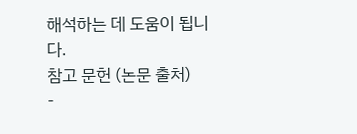해석하는 데 도움이 됩니다.
참고 문헌 (논문 출처)
-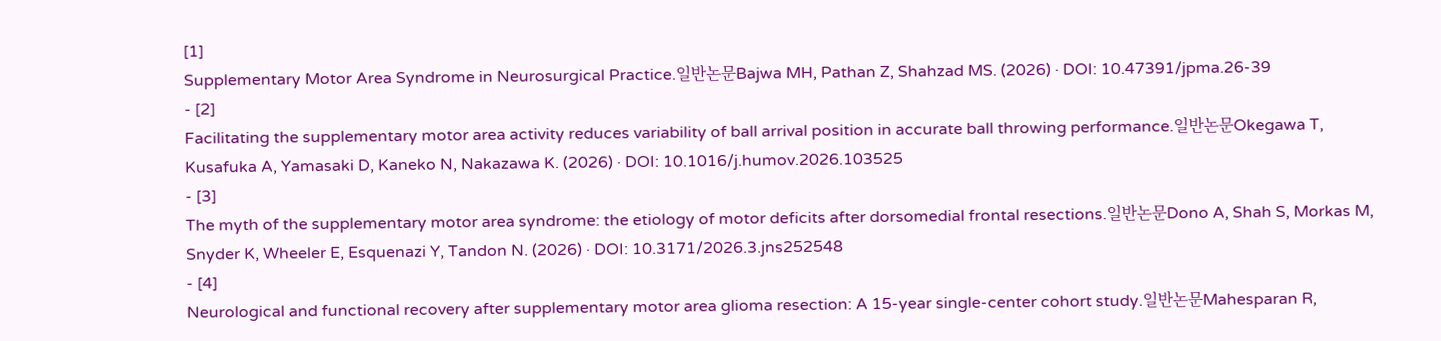[1]
Supplementary Motor Area Syndrome in Neurosurgical Practice.일반논문Bajwa MH, Pathan Z, Shahzad MS. (2026) · DOI: 10.47391/jpma.26-39
- [2]
Facilitating the supplementary motor area activity reduces variability of ball arrival position in accurate ball throwing performance.일반논문Okegawa T, Kusafuka A, Yamasaki D, Kaneko N, Nakazawa K. (2026) · DOI: 10.1016/j.humov.2026.103525
- [3]
The myth of the supplementary motor area syndrome: the etiology of motor deficits after dorsomedial frontal resections.일반논문Dono A, Shah S, Morkas M, Snyder K, Wheeler E, Esquenazi Y, Tandon N. (2026) · DOI: 10.3171/2026.3.jns252548
- [4]
Neurological and functional recovery after supplementary motor area glioma resection: A 15-year single-center cohort study.일반논문Mahesparan R,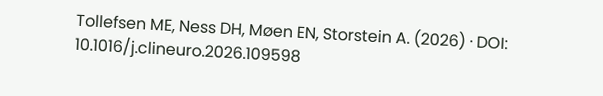Tollefsen ME, Ness DH, Møen EN, Storstein A. (2026) · DOI: 10.1016/j.clineuro.2026.109598